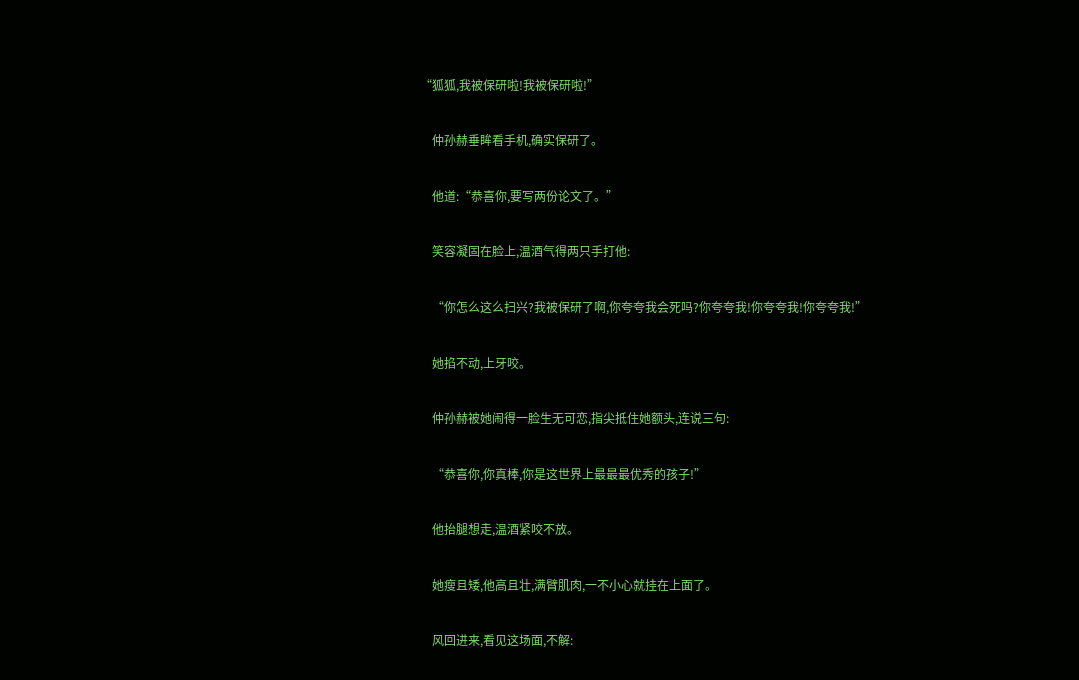“狐狐,我被保研啦!我被保研啦!”

    仲孙赫垂眸看手机,确实保研了。

    他道:“恭喜你,要写两份论文了。”

    笑容凝固在脸上,温酒气得两只手打他:

    “你怎么这么扫兴?我被保研了啊,你夸夸我会死吗?你夸夸我!你夸夸我!你夸夸我!”

    她掐不动,上牙咬。

    仲孙赫被她闹得一脸生无可恋,指尖抵住她额头,连说三句:

    “恭喜你,你真棒,你是这世界上最最最优秀的孩子!”

    他抬腿想走,温酒紧咬不放。

    她瘦且矮,他高且壮,满臂肌肉,一不小心就挂在上面了。

    风回进来,看见这场面,不解: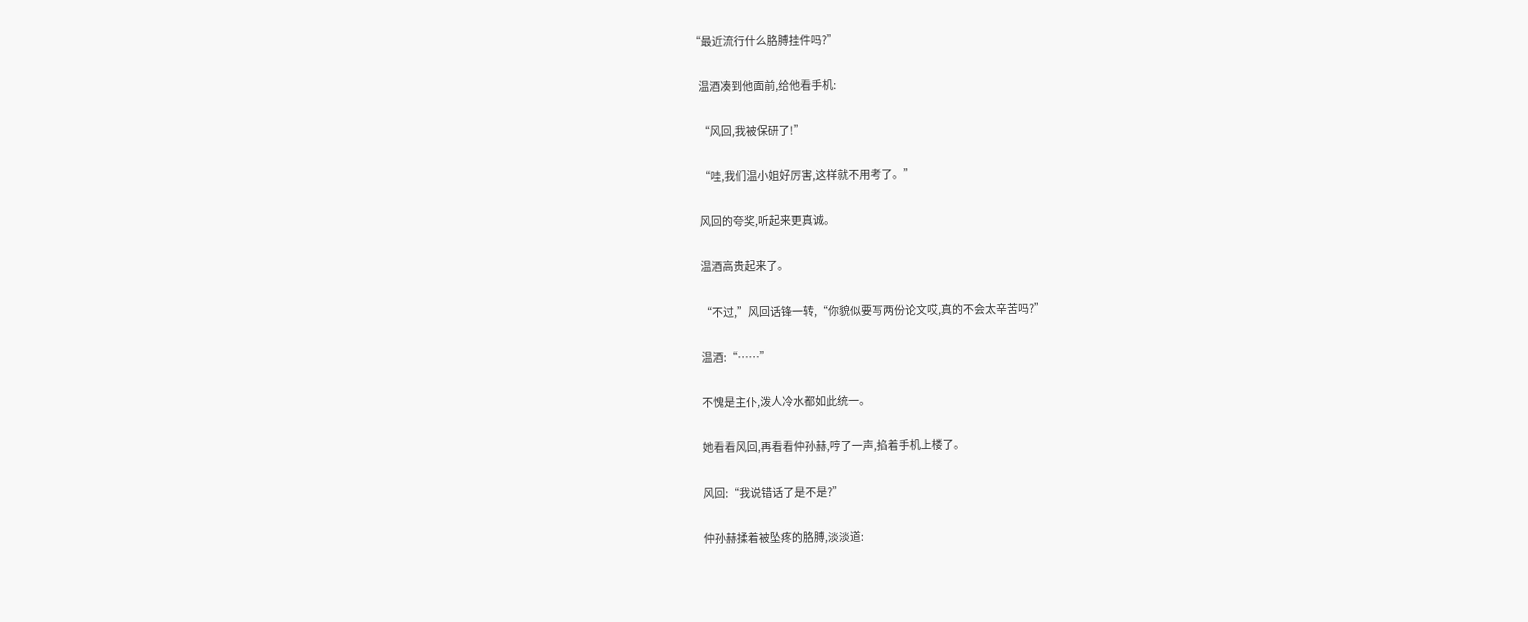“最近流行什么胳膊挂件吗?”

    温酒凑到他面前,给他看手机:

    “风回,我被保研了!”

    “哇,我们温小姐好厉害,这样就不用考了。”

    风回的夸奖,听起来更真诚。

    温酒高贵起来了。

    “不过,”风回话锋一转,“你貌似要写两份论文哎,真的不会太辛苦吗?”

    温酒:“……”

    不愧是主仆,泼人冷水都如此统一。

    她看看风回,再看看仲孙赫,哼了一声,掐着手机上楼了。

    风回:“我说错话了是不是?”

    仲孙赫揉着被坠疼的胳膊,淡淡道: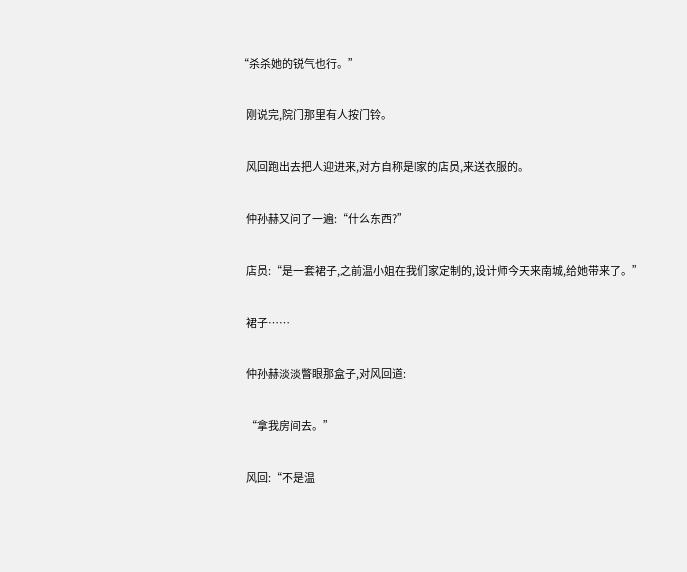“杀杀她的锐气也行。”

    刚说完,院门那里有人按门铃。

    风回跑出去把人迎进来,对方自称是l家的店员,来送衣服的。

    仲孙赫又问了一遍:“什么东西?”

    店员:“是一套裙子,之前温小姐在我们家定制的,设计师今天来南城,给她带来了。”

    裙子……

    仲孙赫淡淡瞥眼那盒子,对风回道:

    “拿我房间去。”

    风回:“不是温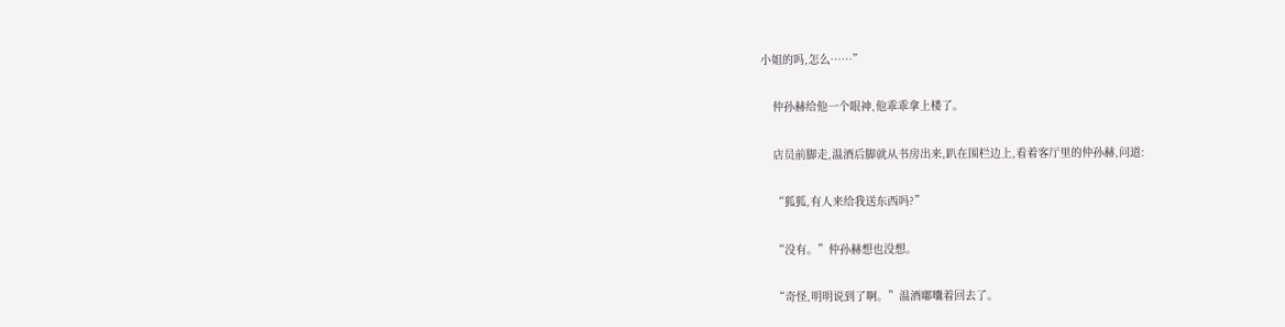小姐的吗,怎么……”

    仲孙赫给他一个眼神,他乖乖拿上楼了。

    店员前脚走,温酒后脚就从书房出来,趴在围栏边上,看着客厅里的仲孙赫,问道:

    “狐狐,有人来给我送东西吗?”

    “没有。”仲孙赫想也没想。

    “奇怪,明明说到了啊。”温酒嘟囔着回去了。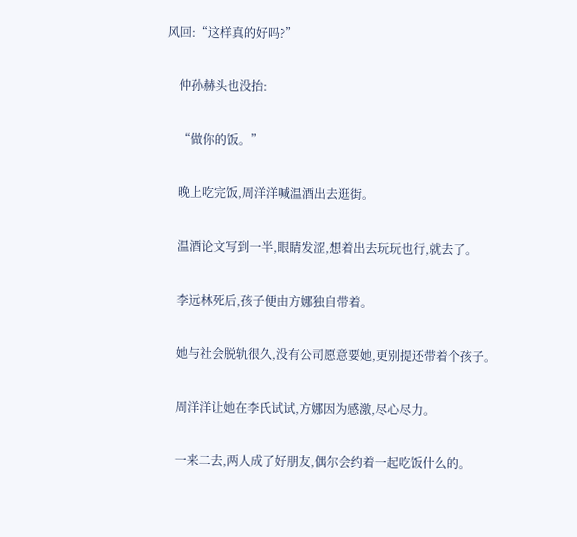风回:“这样真的好吗?”

    仲孙赫头也没抬:

    “做你的饭。”

    晚上吃完饭,周洋洋喊温酒出去逛街。

    温酒论文写到一半,眼睛发涩,想着出去玩玩也行,就去了。

    李远林死后,孩子便由方娜独自带着。

    她与社会脱轨很久,没有公司愿意要她,更别提还带着个孩子。

    周洋洋让她在李氏试试,方娜因为感激,尽心尽力。

    一来二去,两人成了好朋友,偶尔会约着一起吃饭什么的。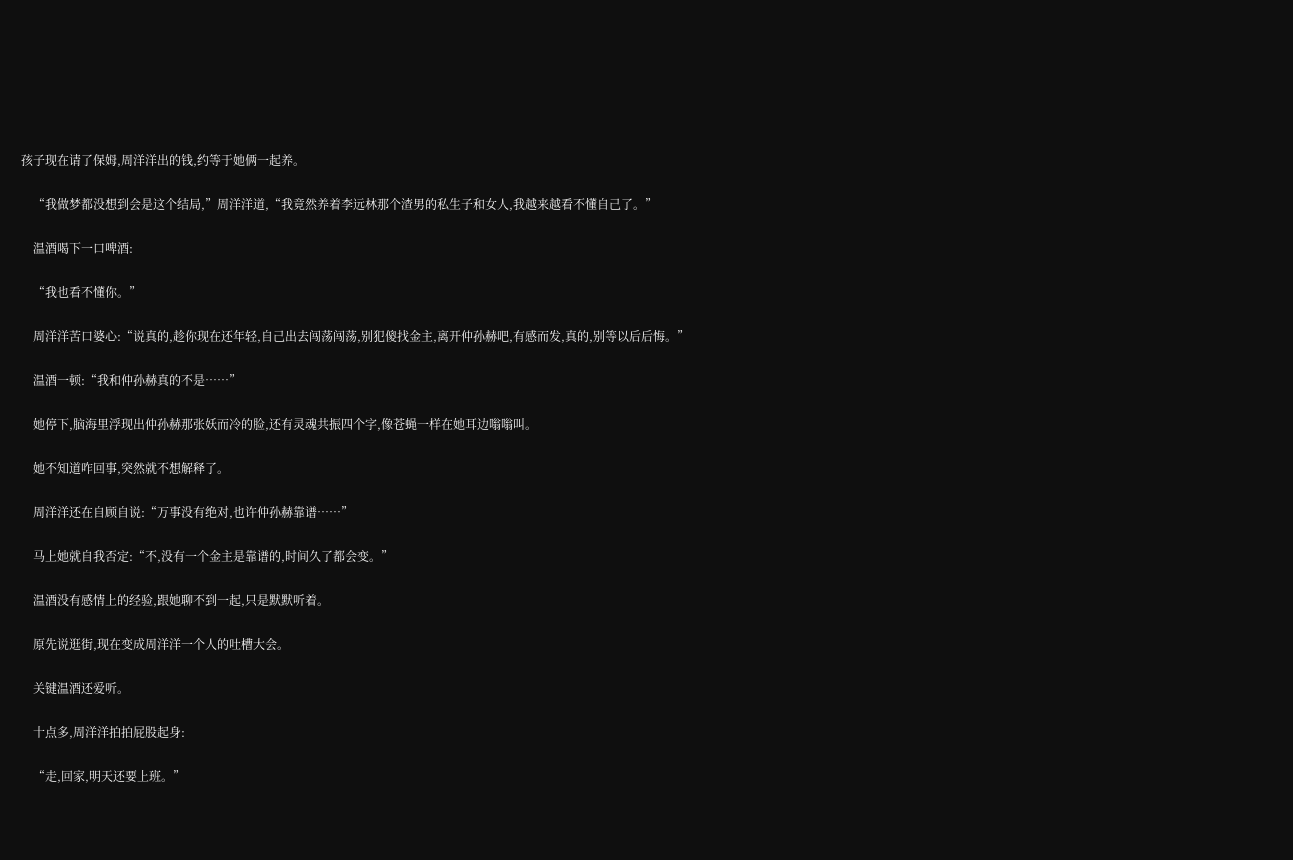孩子现在请了保姆,周洋洋出的钱,约等于她俩一起养。

    “我做梦都没想到会是这个结局,”周洋洋道,“我竟然养着李远林那个渣男的私生子和女人,我越来越看不懂自己了。”

    温酒喝下一口啤酒:

    “我也看不懂你。”

    周洋洋苦口婆心:“说真的,趁你现在还年轻,自己出去闯荡闯荡,别犯傻找金主,离开仲孙赫吧,有感而发,真的,别等以后后悔。”

    温酒一顿:“我和仲孙赫真的不是……”

    她停下,脑海里浮现出仲孙赫那张妖而冷的脸,还有灵魂共振四个字,像苍蝇一样在她耳边嗡嗡叫。

    她不知道咋回事,突然就不想解释了。

    周洋洋还在自顾自说:“万事没有绝对,也许仲孙赫靠谱……”

    马上她就自我否定:“不,没有一个金主是靠谱的,时间久了都会变。”

    温酒没有感情上的经验,跟她聊不到一起,只是默默听着。

    原先说逛街,现在变成周洋洋一个人的吐槽大会。

    关键温酒还爱听。

    十点多,周洋洋拍拍屁股起身:

    “走,回家,明天还要上班。”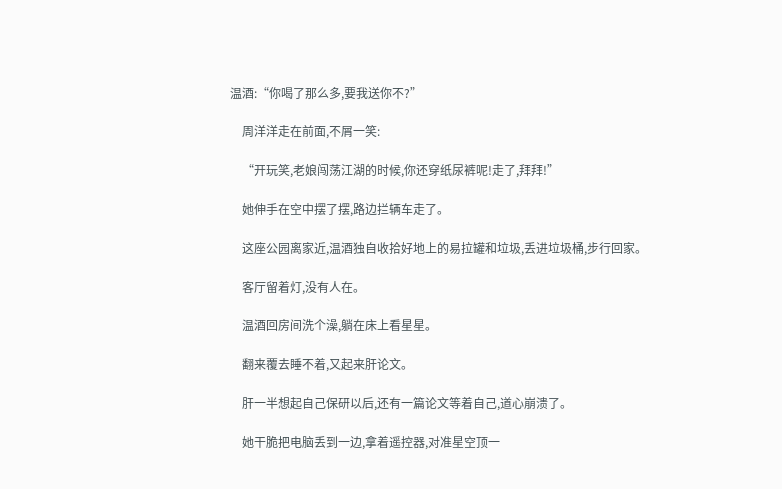温酒:“你喝了那么多,要我送你不?”

    周洋洋走在前面,不屑一笑:

    “开玩笑,老娘闯荡江湖的时候,你还穿纸尿裤呢!走了,拜拜!”

    她伸手在空中摆了摆,路边拦辆车走了。

    这座公园离家近,温酒独自收拾好地上的易拉罐和垃圾,丢进垃圾桶,步行回家。

    客厅留着灯,没有人在。

    温酒回房间洗个澡,躺在床上看星星。

    翻来覆去睡不着,又起来肝论文。

    肝一半想起自己保研以后,还有一篇论文等着自己,道心崩溃了。

    她干脆把电脑丢到一边,拿着遥控器,对准星空顶一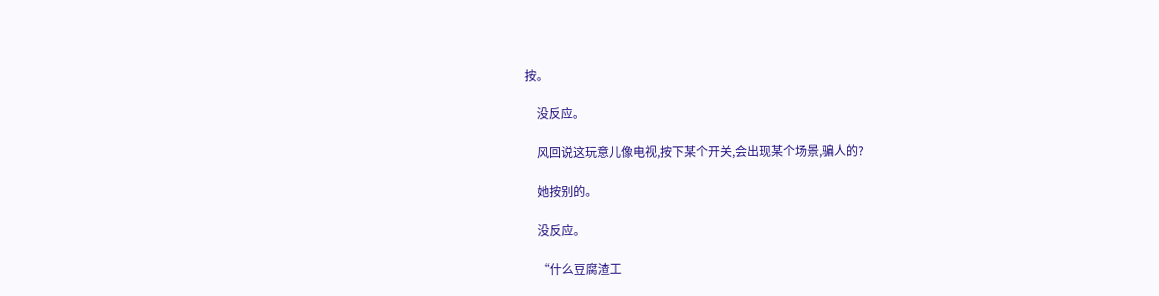按。

    没反应。

    风回说这玩意儿像电视,按下某个开关,会出现某个场景,骗人的?

    她按别的。

    没反应。

    “什么豆腐渣工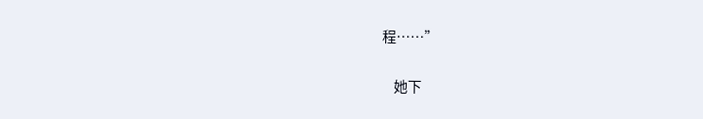程……”

    她下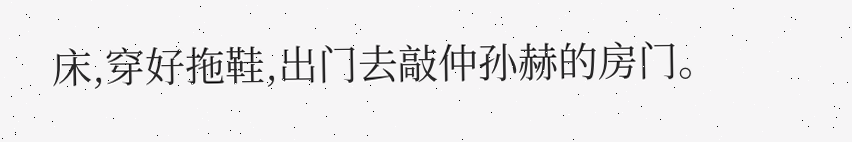床,穿好拖鞋,出门去敲仲孙赫的房门。